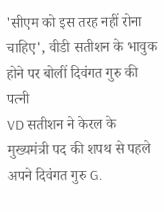'सीएम को इस तरह नहीं रोना चाहिए', वीडी सतीशन के भावुक होने पर बोलीं दिवंगत गुरु की पत्नी
VD सतीशन ने केरल के मुख्यमंत्री पद की शपथ से पहले अपने दिवंगत गुरु G.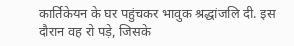कार्तिकेयन के घर पहुंचकर भावुक श्रद्धांजलि दी. इस दौरान वह रो पड़े, जिसके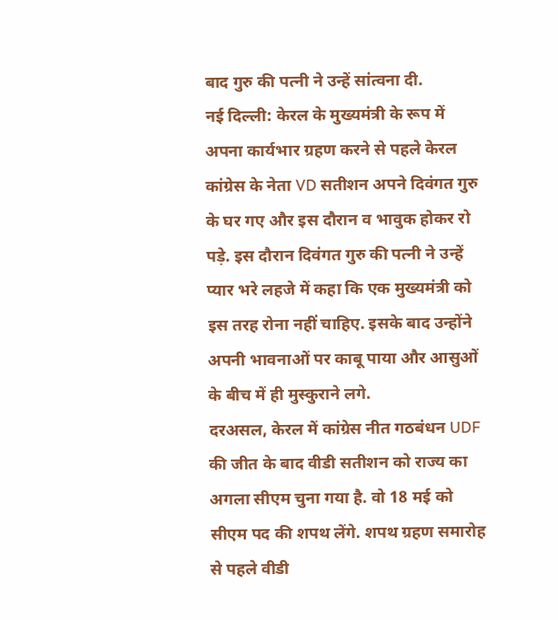बाद गुरु की पत्नी ने उन्हें सांत्वना दी.
नई दिल्ली: केरल के मुख्यमंत्री के रूप में अपना कार्यभार ग्रहण करने से पहले केरल कांग्रेस के नेता VD सतीशन अपने दिवंगत गुरु के घर गए और इस दौरान व भावुक होकर रो पड़े. इस दौरान दिवंगत गुरु की पत्नी ने उन्हें प्यार भरे लहजे में कहा कि एक मुख्यमंत्री को इस तरह रोना नहीं चाहिए. इसके बाद उन्होंने अपनी भावनाओं पर काबू पाया और आसुओं के बीच में ही मुस्कुराने लगे.
दरअसल, केरल में कांग्रेस नीत गठबंधन UDF की जीत के बाद वीडी सतीशन को राज्य का अगला सीएम चुना गया है. वो 18 मई को सीएम पद की शपथ लेंगे. शपथ ग्रहण समारोह से पहले वीडी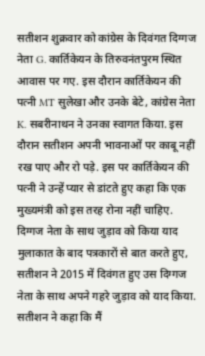सतीशन शुक्रवार को कांग्रेस के दिवंगत दिग्गज नेता G. कार्तिकेयन के तिरुवनंतपुरम स्थित आवास पर गए. इस दौरान कार्तिकेयन की पत्नी MT सुलेखा और उनके बेटे, कांग्रेस नेता K. सबरीनाथन ने उनका स्वागत किया. इस दौरान सतीशन अपनी भावनाओं पर काबू नहीं रख पाए और रो पड़े. इस पर कार्तिकेयन की पत्नी ने उन्हें प्यार से डांटते हुए कहा कि एक मुख्यमंत्री को इस तरह रोना नहीं चाहिए.
दिग्गज नेता के साथ जुड़ाव को किया याद
मुलाकात के बाद पत्रकारों से बात करते हुए, सतीशन ने 2015 में दिवंगत हुए उस दिग्गज नेता के साथ अपने गहरे जुड़ाव को याद किया. सतीशन ने कहा कि मैं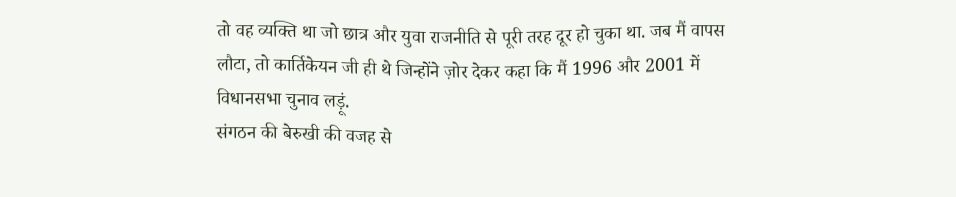तो वह व्यक्ति था जो छात्र और युवा राजनीति से पूरी तरह दूर हो चुका था. जब मैं वापस लौटा, तो कार्तिकेयन जी ही थे जिन्होंने ज़ोर देकर कहा कि मैं 1996 और 2001 में विधानसभा चुनाव लड़ूं.
संगठन की बेरुखी की वजह से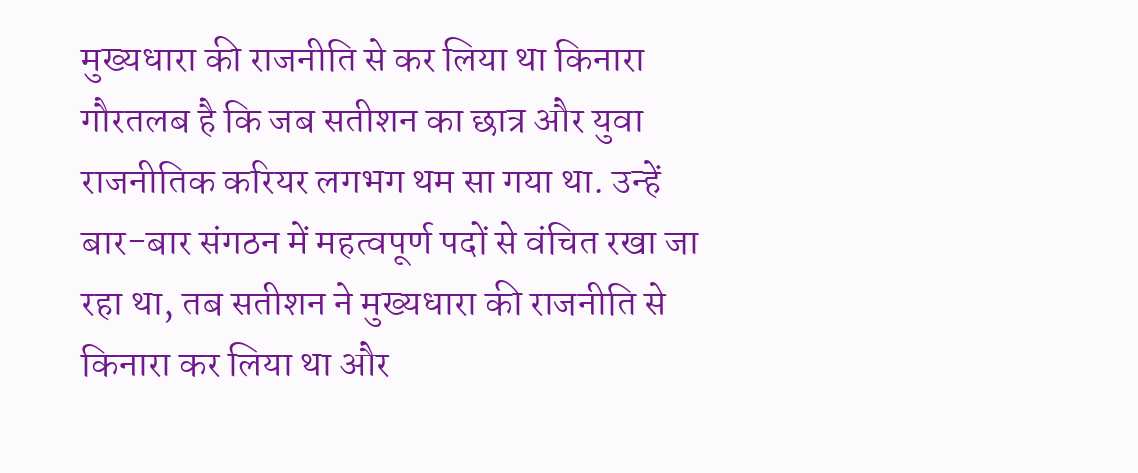मुख्यधारा की राजनीति से कर लिया था किनारा
गौरतलब है कि जब सतीशन का छात्र और युवा राजनीतिक करियर लगभग थम सा गया था. उन्हें बार-बार संगठन में महत्वपूर्ण पदों से वंचित रखा जा रहा था, तब सतीशन ने मुख्यधारा की राजनीति से किनारा कर लिया था और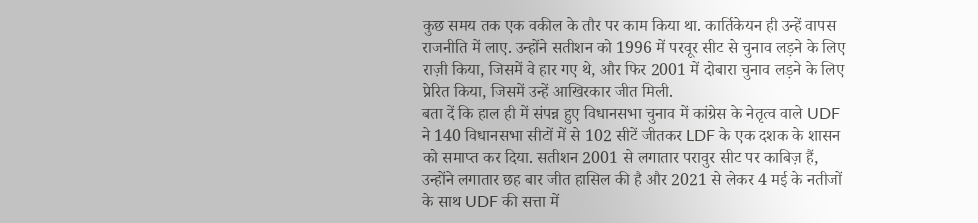कुछ समय तक एक वकील के तौर पर काम किया था. कार्तिकेयन ही उन्हें वापस राजनीति में लाए. उन्होंने सतीशन को 1996 में परवूर सीट से चुनाव लड़ने के लिए राज़ी किया, जिसमें वे हार गए थे, और फिर 2001 में दोबारा चुनाव लड़ने के लिए प्रेरित किया, जिसमें उन्हें आखिरकार जीत मिली.
बता दें कि हाल ही में संपन्न हुए विधानसभा चुनाव में कांग्रेस के नेतृत्व वाले UDF ने 140 विधानसभा सीटों में से 102 सीटें जीतकर LDF के एक दशक के शासन को समाप्त कर दिया. सतीशन 2001 से लगातार परावुर सीट पर काबिज़ हैं, उन्होंने लगातार छह बार जीत हासिल की है और 2021 से लेकर 4 मई के नतीजों के साथ UDF की सत्ता में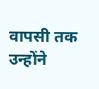वापसी तक उन्होंने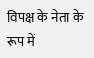विपक्ष के नेता के रूप में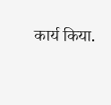कार्य किया.